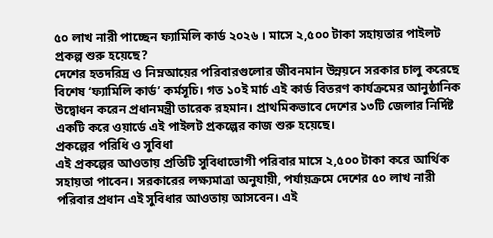৫০ লাখ নারী পাচ্ছেন ফ্যামিলি কার্ড ২০২৬ । মাসে ২,৫০০ টাকা সহায়তার পাইলট প্রকল্প শুরু হয়েছে?
দেশের হতদরিদ্র ও নিম্নআয়ের পরিবারগুলোর জীবনমান উন্নয়নে সরকার চালু করেছে বিশেষ ‘ফ্যামিলি কার্ড’ কর্মসূচি। গত ১০ই মার্চ এই কার্ড বিতরণ কার্যক্রমের আনুষ্ঠানিক উদ্বোধন করেন প্রধানমন্ত্রী তারেক রহমান। প্রাথমিকভাবে দেশের ১৩টি জেলার নির্দিষ্ট একটি করে ওয়ার্ডে এই পাইলট প্রকল্পের কাজ শুরু হয়েছে।
প্রকল্পের পরিধি ও সুবিধা
এই প্রকল্পের আওতায় প্রতিটি সুবিধাভোগী পরিবার মাসে ২,৫০০ টাকা করে আর্থিক সহায়তা পাবেন। সরকারের লক্ষ্যমাত্রা অনুযায়ী, পর্যায়ক্রমে দেশের ৫০ লাখ নারী পরিবার প্রধান এই সুবিধার আওতায় আসবেন। এই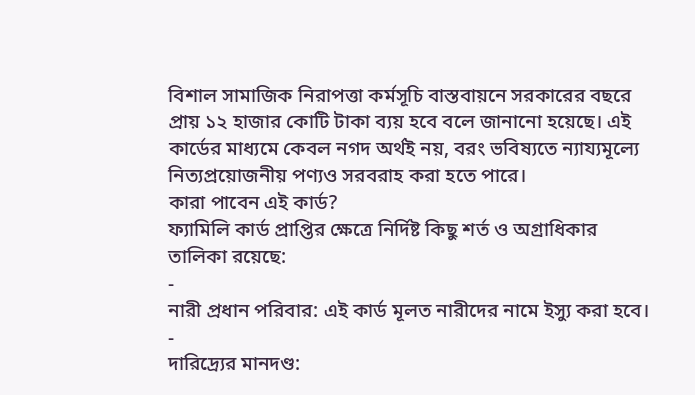বিশাল সামাজিক নিরাপত্তা কর্মসূচি বাস্তবায়নে সরকারের বছরে প্রায় ১২ হাজার কোটি টাকা ব্যয় হবে বলে জানানো হয়েছে। এই কার্ডের মাধ্যমে কেবল নগদ অর্থই নয়, বরং ভবিষ্যতে ন্যায্যমূল্যে নিত্যপ্রয়োজনীয় পণ্যও সরবরাহ করা হতে পারে।
কারা পাবেন এই কার্ড?
ফ্যামিলি কার্ড প্রাপ্তির ক্ষেত্রে নির্দিষ্ট কিছু শর্ত ও অগ্রাধিকার তালিকা রয়েছে:
-
নারী প্রধান পরিবার: এই কার্ড মূলত নারীদের নামে ইস্যু করা হবে।
-
দারিদ্র্যের মানদণ্ড: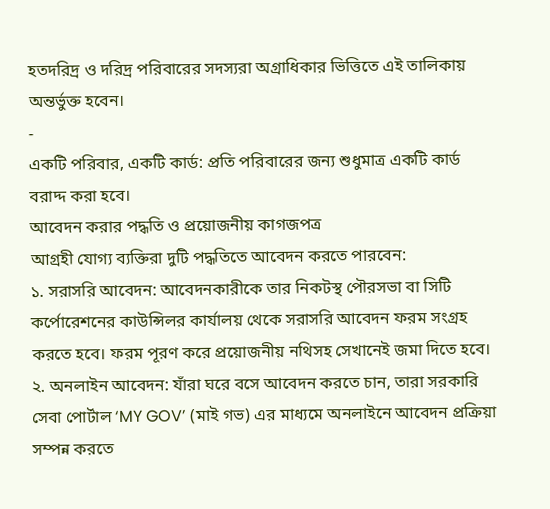হতদরিদ্র ও দরিদ্র পরিবারের সদস্যরা অগ্রাধিকার ভিত্তিতে এই তালিকায় অন্তর্ভুক্ত হবেন।
-
একটি পরিবার, একটি কার্ড: প্রতি পরিবারের জন্য শুধুমাত্র একটি কার্ড বরাদ্দ করা হবে।
আবেদন করার পদ্ধতি ও প্রয়োজনীয় কাগজপত্র
আগ্রহী যোগ্য ব্যক্তিরা দুটি পদ্ধতিতে আবেদন করতে পারবেন:
১. সরাসরি আবেদন: আবেদনকারীকে তার নিকটস্থ পৌরসভা বা সিটি কর্পোরেশনের কাউন্সিলর কার্যালয় থেকে সরাসরি আবেদন ফরম সংগ্রহ করতে হবে। ফরম পূরণ করে প্রয়োজনীয় নথিসহ সেখানেই জমা দিতে হবে।
২. অনলাইন আবেদন: যাঁরা ঘরে বসে আবেদন করতে চান, তারা সরকারি সেবা পোর্টাল ‘MY GOV’ (মাই গভ) এর মাধ্যমে অনলাইনে আবেদন প্রক্রিয়া সম্পন্ন করতে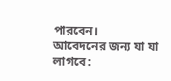পারবেন।
আবেদনের জন্য যা যা লাগবে: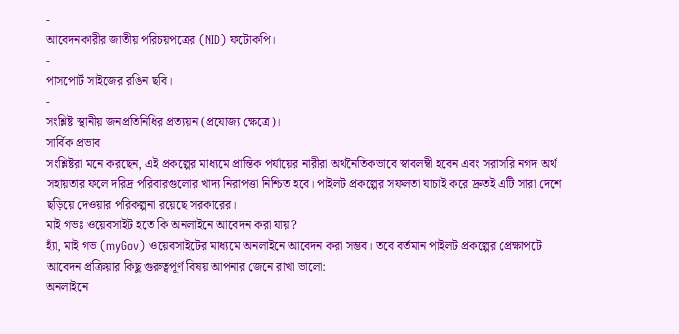-
আবেদনকারীর জাতীয় পরিচয়পত্রের (NID) ফটোকপি।
-
পাসপোর্ট সাইজের রঙিন ছবি।
-
সংশ্লিষ্ট স্থানীয় জনপ্রতিনিধির প্রত্যয়ন (প্রযোজ্য ক্ষেত্রে)।
সার্বিক প্রভাব
সংশ্লিষ্টরা মনে করছেন, এই প্রকল্পের মাধ্যমে প্রান্তিক পর্যায়ের নারীরা অর্থনৈতিকভাবে স্বাবলম্বী হবেন এবং সরাসরি নগদ অর্থ সহায়তার ফলে দরিদ্র পরিবারগুলোর খাদ্য নিরাপত্তা নিশ্চিত হবে। পাইলট প্রকল্পের সফলতা যাচাই করে দ্রুতই এটি সারা দেশে ছড়িয়ে দেওয়ার পরিকল্পনা রয়েছে সরকারের।
মাই গভঃ ওয়েবসাইট হতে কি অনলাইনে আবেদন করা যায়?
হ্যাঁ, মাই গভ (myGov) ওয়েবসাইটের মাধ্যমে অনলাইনে আবেদন করা সম্ভব। তবে বর্তমান পাইলট প্রকল্পের প্রেক্ষাপটে আবেদন প্রক্রিয়ার কিছু গুরুত্বপূর্ণ বিষয় আপনার জেনে রাখা ভালো:
অনলাইনে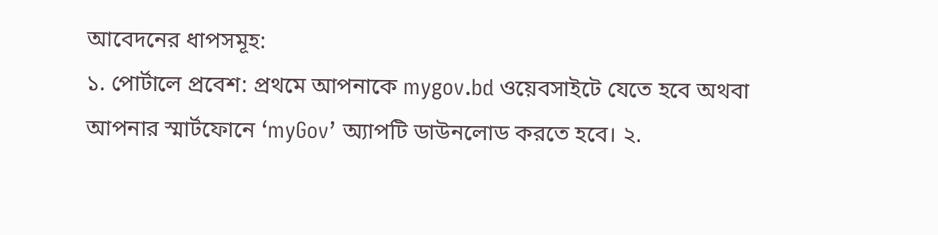আবেদনের ধাপসমূহ:
১. পোর্টালে প্রবেশ: প্রথমে আপনাকে mygov.bd ওয়েবসাইটে যেতে হবে অথবা আপনার স্মার্টফোনে ‘myGov’ অ্যাপটি ডাউনলোড করতে হবে। ২.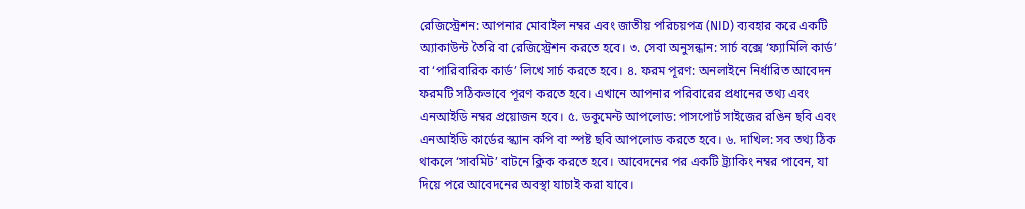রেজিস্ট্রেশন: আপনার মোবাইল নম্বর এবং জাতীয় পরিচয়পত্র (NID) ব্যবহার করে একটি অ্যাকাউন্ট তৈরি বা রেজিস্ট্রেশন করতে হবে। ৩. সেবা অনুসন্ধান: সার্চ বক্সে ‘ফ্যামিলি কার্ড’ বা ‘পারিবারিক কার্ড’ লিখে সার্চ করতে হবে। ৪. ফরম পূরণ: অনলাইনে নির্ধারিত আবেদন ফরমটি সঠিকভাবে পূরণ করতে হবে। এখানে আপনার পরিবারের প্রধানের তথ্য এবং এনআইডি নম্বর প্রয়োজন হবে। ৫. ডকুমেন্ট আপলোড: পাসপোর্ট সাইজের রঙিন ছবি এবং এনআইডি কার্ডের স্ক্যান কপি বা স্পষ্ট ছবি আপলোড করতে হবে। ৬. দাখিল: সব তথ্য ঠিক থাকলে ‘সাবমিট’ বাটনে ক্লিক করতে হবে। আবেদনের পর একটি ট্র্যাকিং নম্বর পাবেন, যা দিয়ে পরে আবেদনের অবস্থা যাচাই করা যাবে।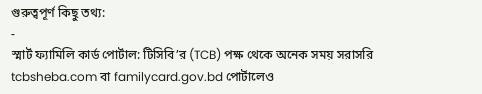গুরুত্বপূর্ণ কিছু তথ্য:
-
স্মার্ট ফ্যামিলি কার্ড পোর্টাল: টিসিবি’র (TCB) পক্ষ থেকে অনেক সময় সরাসরি tcbsheba.com বা familycard.gov.bd পোর্টালেও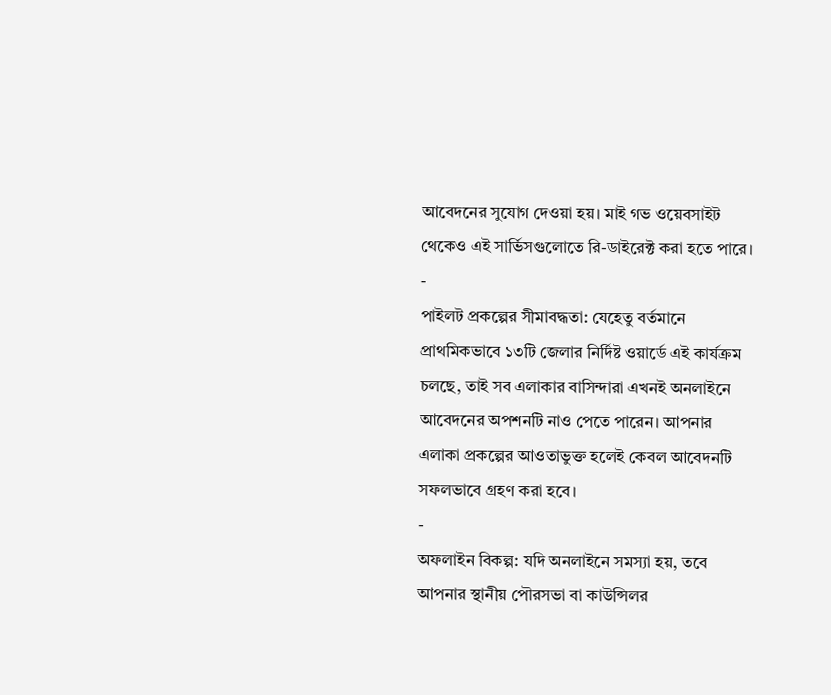আবেদনের সুযোগ দেওয়া হয়। মাই গভ ওয়েবসাইট থেকেও এই সার্ভিসগুলোতে রি-ডাইরেক্ট করা হতে পারে।
-
পাইলট প্রকল্পের সীমাবদ্ধতা: যেহেতু বর্তমানে প্রাথমিকভাবে ১৩টি জেলার নির্দিষ্ট ওয়ার্ডে এই কার্যক্রম চলছে, তাই সব এলাকার বাসিন্দারা এখনই অনলাইনে আবেদনের অপশনটি নাও পেতে পারেন। আপনার এলাকা প্রকল্পের আওতাভুক্ত হলেই কেবল আবেদনটি সফলভাবে গ্রহণ করা হবে।
-
অফলাইন বিকল্প: যদি অনলাইনে সমস্যা হয়, তবে আপনার স্থানীয় পৌরসভা বা কাউন্সিলর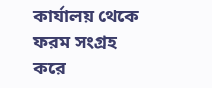কার্যালয় থেকে ফরম সংগ্রহ করে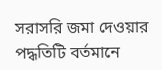সরাসরি জমা দেওয়ার পদ্ধতিটি বর্তমানে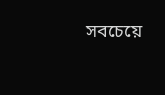সবচেয়ে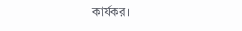কার্যকর।